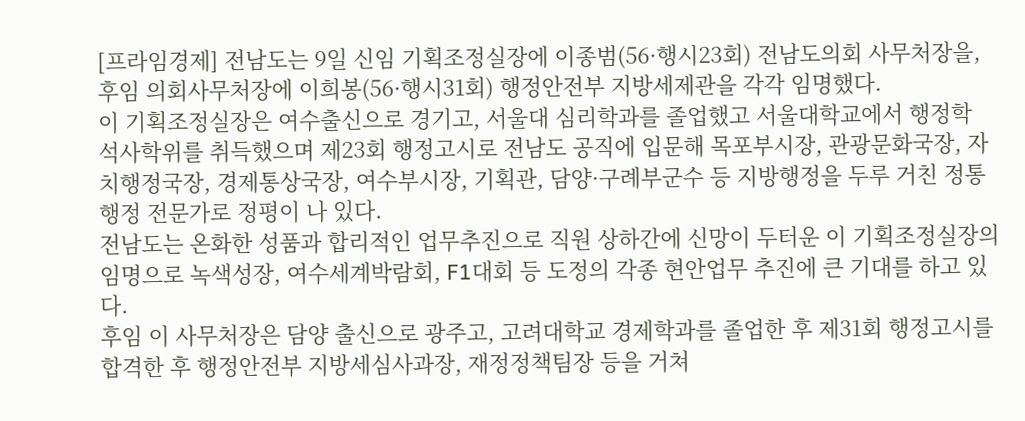[프라임경제] 전남도는 9일 신임 기획조정실장에 이종범(56·행시23회) 전남도의회 사무처장을, 후임 의회사무처장에 이희봉(56·행시31회) 행정안전부 지방세제관을 각각 임명했다.
이 기획조정실장은 여수출신으로 경기고, 서울대 심리학과를 졸업했고 서울대학교에서 행정학 석사학위를 취득했으며 제23회 행정고시로 전남도 공직에 입문해 목포부시장, 관광문화국장, 자치행정국장, 경제통상국장, 여수부시장, 기획관, 담양·구례부군수 등 지방행정을 두루 거친 정통 행정 전문가로 정평이 나 있다.
전남도는 온화한 성품과 합리적인 업무추진으로 직원 상하간에 신망이 두터운 이 기획조정실장의 임명으로 녹색성장, 여수세계박람회, F1대회 등 도정의 각종 현안업무 추진에 큰 기대를 하고 있다.
후임 이 사무처장은 담양 출신으로 광주고, 고려대학교 경제학과를 졸업한 후 제31회 행정고시를 합격한 후 행정안전부 지방세심사과장, 재정정책팀장 등을 거쳐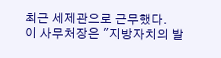최근 세제관으로 근무했다.
이 사무처장은 "지방자치의 발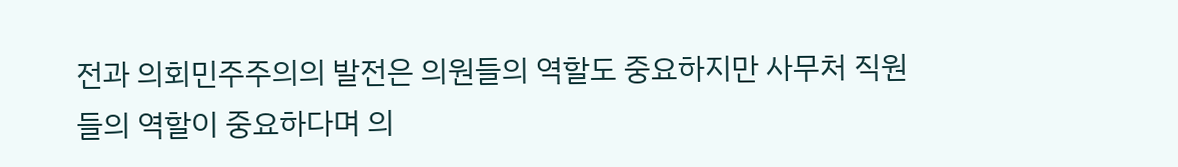전과 의회민주주의의 발전은 의원들의 역할도 중요하지만 사무처 직원들의 역할이 중요하다며 의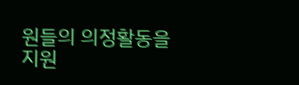원들의 의정활동을 지원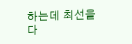하는데 최선을 다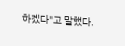하겠다"고 말했다.